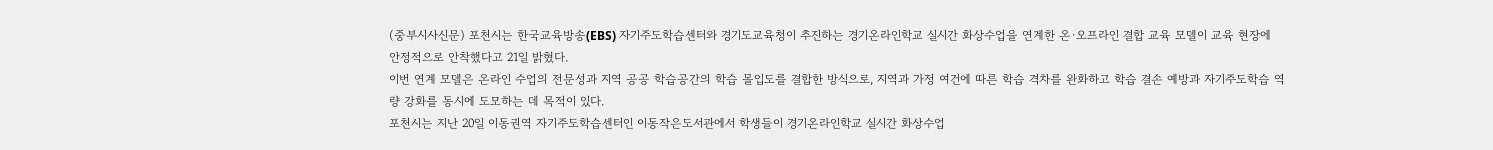(중부시사신문) 포천시는 한국교육방송(EBS) 자기주도학습센터와 경기도교육청이 추진하는 경기온라인학교 실시간 화상수업을 연계한 온·오프라인 결합 교육 모델이 교육 현장에 안정적으로 안착했다고 21일 밝혔다.
이번 연계 모델은 온라인 수업의 전문성과 지역 공공 학습공간의 학습 몰입도를 결합한 방식으로, 지역과 가정 여건에 따른 학습 격차를 완화하고 학습 결손 예방과 자기주도학습 역량 강화를 동시에 도모하는 데 목적이 있다.
포천시는 지난 20일 이동권역 자기주도학습센터인 이동작은도서관에서 학생들이 경기온라인학교 실시간 화상수업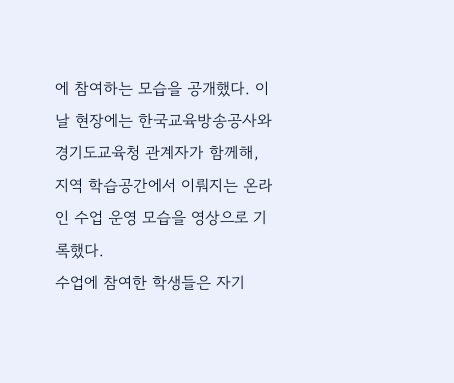에 참여하는 모습을 공개했다. 이날 현장에는 한국교육방송공사와 경기도교육청 관계자가 함께해, 지역 학습공간에서 이뤄지는 온라인 수업 운영 모습을 영상으로 기록했다.
수업에 참여한 학생들은 자기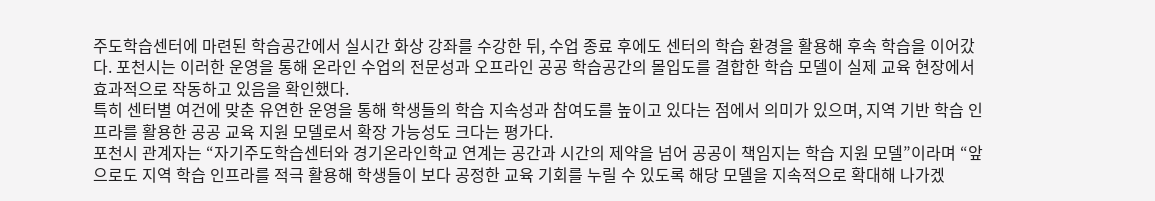주도학습센터에 마련된 학습공간에서 실시간 화상 강좌를 수강한 뒤, 수업 종료 후에도 센터의 학습 환경을 활용해 후속 학습을 이어갔다. 포천시는 이러한 운영을 통해 온라인 수업의 전문성과 오프라인 공공 학습공간의 몰입도를 결합한 학습 모델이 실제 교육 현장에서 효과적으로 작동하고 있음을 확인했다.
특히 센터별 여건에 맞춘 유연한 운영을 통해 학생들의 학습 지속성과 참여도를 높이고 있다는 점에서 의미가 있으며, 지역 기반 학습 인프라를 활용한 공공 교육 지원 모델로서 확장 가능성도 크다는 평가다.
포천시 관계자는 “자기주도학습센터와 경기온라인학교 연계는 공간과 시간의 제약을 넘어 공공이 책임지는 학습 지원 모델”이라며 “앞으로도 지역 학습 인프라를 적극 활용해 학생들이 보다 공정한 교육 기회를 누릴 수 있도록 해당 모델을 지속적으로 확대해 나가겠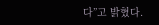다”고 밝혔다.